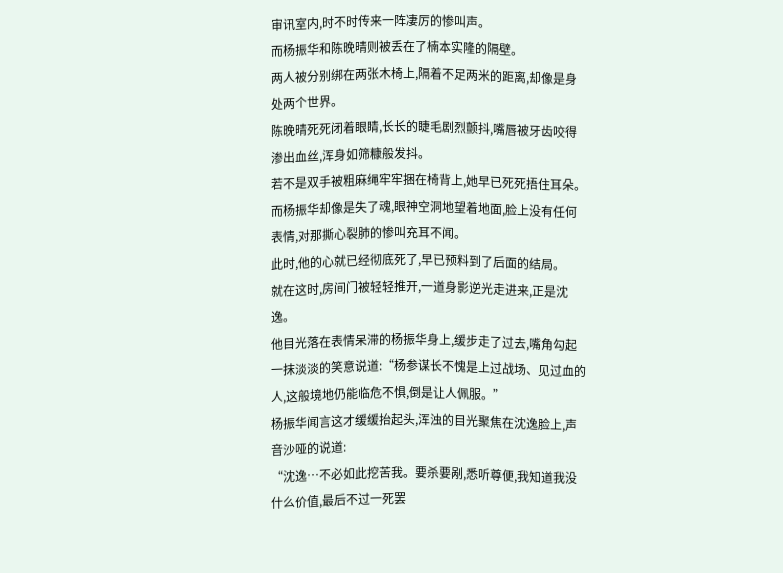审讯室内,时不时传来一阵凄厉的惨叫声。
而杨振华和陈晚晴则被丢在了楠本实隆的隔壁。
两人被分别绑在两张木椅上,隔着不足两米的距离,却像是身处两个世界。
陈晚晴死死闭着眼睛,长长的睫毛剧烈颤抖,嘴唇被牙齿咬得渗出血丝,浑身如筛糠般发抖。
若不是双手被粗麻绳牢牢捆在椅背上,她早已死死捂住耳朵。
而杨振华却像是失了魂,眼神空洞地望着地面,脸上没有任何表情,对那撕心裂肺的惨叫充耳不闻。
此时,他的心就已经彻底死了,早已预料到了后面的结局。
就在这时,房间门被轻轻推开,一道身影逆光走进来,正是沈逸。
他目光落在表情呆滞的杨振华身上,缓步走了过去,嘴角勾起一抹淡淡的笑意说道:“杨参谋长不愧是上过战场、见过血的人,这般境地仍能临危不惧,倒是让人佩服。”
杨振华闻言这才缓缓抬起头,浑浊的目光聚焦在沈逸脸上,声音沙哑的说道:
“沈逸…不必如此挖苦我。要杀要剐,悉听尊便,我知道我没什么价值,最后不过一死罢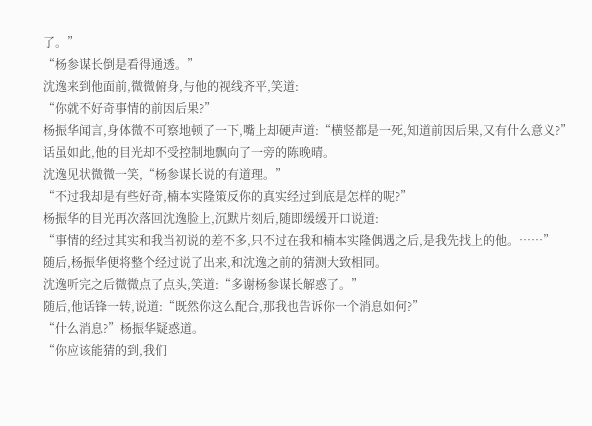了。”
“杨参谋长倒是看得通透。”
沈逸来到他面前,微微俯身,与他的视线齐平,笑道:
“你就不好奇事情的前因后果?”
杨振华闻言,身体微不可察地顿了一下,嘴上却硬声道:“横竖都是一死,知道前因后果,又有什么意义?”
话虽如此,他的目光却不受控制地飘向了一旁的陈晚晴。
沈逸见状微微一笑,“杨参谋长说的有道理。”
“不过我却是有些好奇,楠本实隆策反你的真实经过到底是怎样的呢?”
杨振华的目光再次落回沈逸脸上,沉默片刻后,随即缓缓开口说道:
“事情的经过其实和我当初说的差不多,只不过在我和楠本实隆偶遇之后,是我先找上的他。……”
随后,杨振华便将整个经过说了出来,和沈逸之前的猜测大致相同。
沈逸听完之后微微点了点头,笑道:“多谢杨参谋长解惑了。”
随后,他话锋一转,说道:“既然你这么配合,那我也告诉你一个消息如何?”
“什么消息?”杨振华疑惑道。
“你应该能猜的到,我们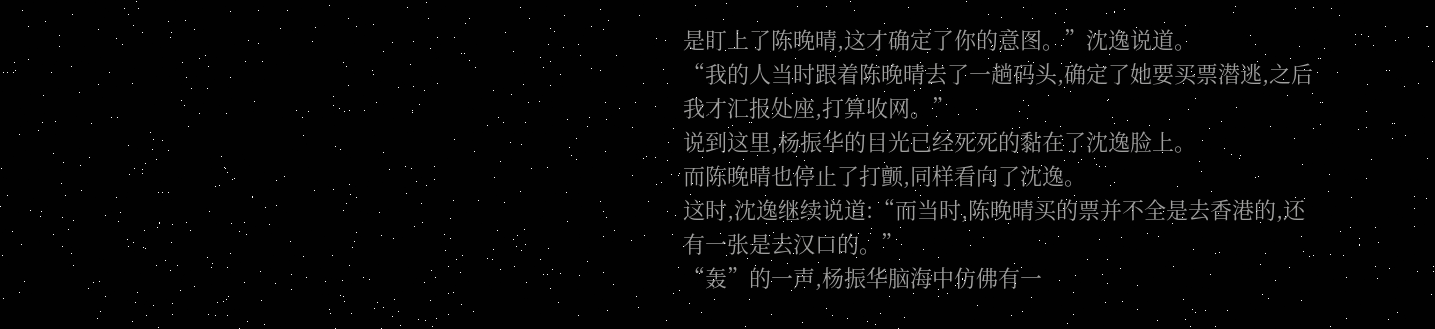是盯上了陈晚晴,这才确定了你的意图。”沈逸说道。
“我的人当时跟着陈晚晴去了一趟码头,确定了她要买票潜逃,之后我才汇报处座,打算收网。”
说到这里,杨振华的目光已经死死的黏在了沈逸脸上。
而陈晚晴也停止了打颤,同样看向了沈逸。
这时,沈逸继续说道:“而当时,陈晚晴买的票并不全是去香港的,还有一张是去汉口的。”
“轰”的一声,杨振华脑海中仿佛有一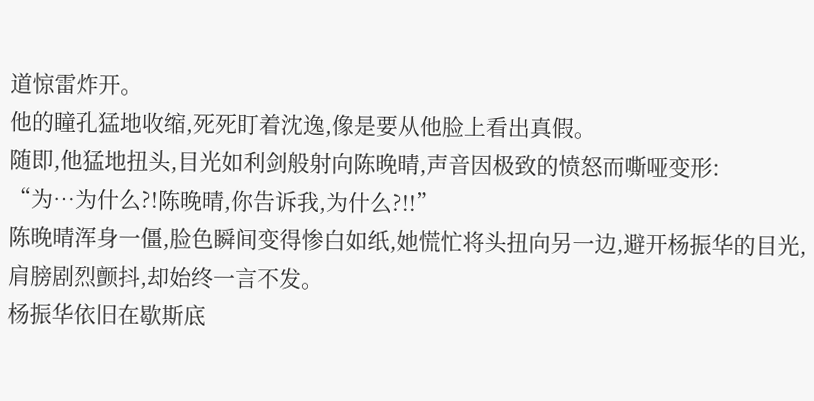道惊雷炸开。
他的瞳孔猛地收缩,死死盯着沈逸,像是要从他脸上看出真假。
随即,他猛地扭头,目光如利剑般射向陈晚晴,声音因极致的愤怒而嘶哑变形:
“为…为什么?!陈晚晴,你告诉我,为什么?!!”
陈晚晴浑身一僵,脸色瞬间变得惨白如纸,她慌忙将头扭向另一边,避开杨振华的目光,肩膀剧烈颤抖,却始终一言不发。
杨振华依旧在歇斯底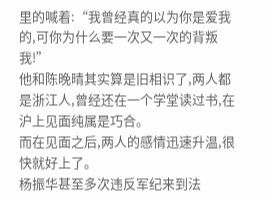里的喊着:“我曾经真的以为你是爱我的,可你为什么要一次又一次的背叛我!”
他和陈晚晴其实算是旧相识了,两人都是浙江人,曾经还在一个学堂读过书,在沪上见面纯属是巧合。
而在见面之后,两人的感情迅速升温,很快就好上了。
杨振华甚至多次违反军纪来到法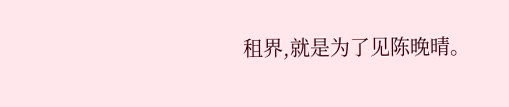租界,就是为了见陈晚晴。